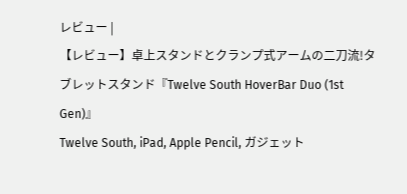レビュー |
【レビュー】卓上スタンドとクランプ式アームの二刀流!タブレットスタンド『Twelve South HoverBar Duo (1st Gen)』
Twelve South, iPad, Apple Pencil, ガジェット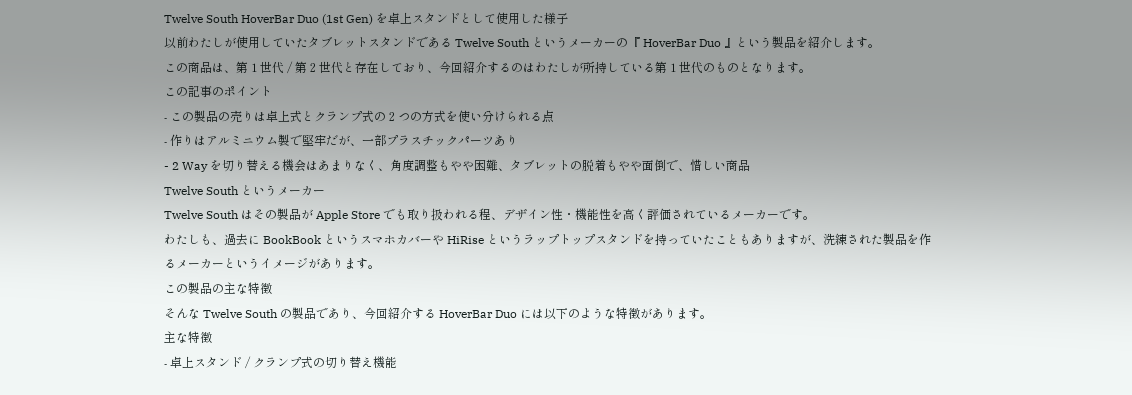Twelve South HoverBar Duo (1st Gen) を卓上スタンドとして使用した様子
以前わたしが使用していたタブレットスタンドである Twelve South というメーカーの『 HoverBar Duo 』という製品を紹介します。
この商品は、第 1 世代 / 第 2 世代と存在しており、今回紹介するのはわたしが所持している第 1 世代のものとなります。
この記事のポイント
- この製品の売りは卓上式とクランプ式の 2 つの方式を使い分けられる点
- 作りはアルミニウム製で堅牢だが、一部プラスチックパーツあり
- 2 Way を切り替える機会はあまりなく、角度調整もやや困難、タブレットの脱着もやや面倒で、惜しい商品
Twelve South というメーカー
Twelve South はその製品が Apple Store でも取り扱われる程、デザイン性・機能性を高く評価されているメーカーです。
わたしも、過去に BookBook というスマホカバーや HiRise というラップトップスタンドを持っていたこともありますが、洗練された製品を作るメーカーというイメージがあります。
この製品の主な特徴
そんな Twelve South の製品であり、今回紹介する HoverBar Duo には以下のような特徴があります。
主な特徴
- 卓上スタンド / クランプ式の切り替え機能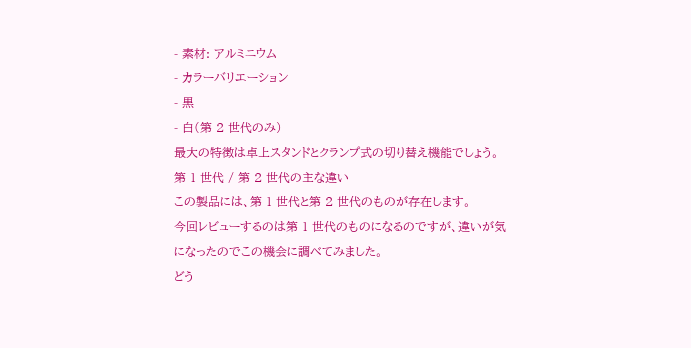- 素材: アルミニウム
- カラーバリエーション
- 黒
- 白(第 2 世代のみ)
最大の特徴は卓上スタンドとクランプ式の切り替え機能でしょう。
第 1 世代 / 第 2 世代の主な違い
この製品には、第 1 世代と第 2 世代のものが存在します。
今回レビューするのは第 1 世代のものになるのですが、違いが気になったのでこの機会に調べてみました。
どう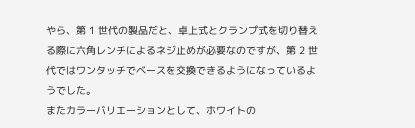やら、第 1 世代の製品だと、卓上式とクランプ式を切り替える際に六角レンチによるネジ止めが必要なのですが、第 2 世代ではワンタッチでベースを交換できるようになっているようでした。
またカラーバリエーションとして、ホワイトの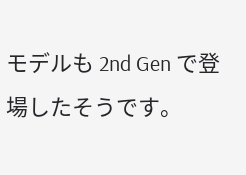モデルも 2nd Gen で登場したそうです。